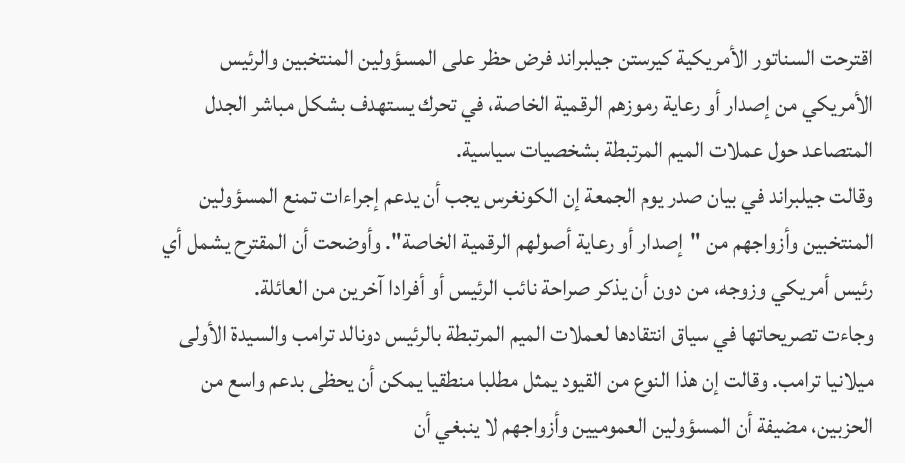اقترحت السناتور الأمريكية كيرستن جيلبراند فرض حظر على المسؤولين المنتخبين والرئيس الأمريكي من إصدار أو رعاية رموزهم الرقمية الخاصة، في تحرك يستهدف بشكل مباشر الجدل المتصاعد حول عملات الميم المرتبطة بشخصيات سياسية.
وقالت جيلبراند في بيان صدر يوم الجمعة إن الكونغرس يجب أن يدعم إجراءات تمنع المسؤولين المنتخبين وأزواجهم من "إصدار أو رعاية أصولهم الرقمية الخاصة". وأوضحت أن المقترح يشمل أي رئيس أمريكي وزوجه، من دون أن يذكر صراحة نائب الرئيس أو أفرادا آخرين من العائلة.
وجاءت تصريحاتها في سياق انتقادها لعملات الميم المرتبطة بالرئيس دونالد ترامب والسيدة الأولى ميلانيا ترامب. وقالت إن هذا النوع من القيود يمثل مطلبا منطقيا يمكن أن يحظى بدعم واسع من الحزبين، مضيفة أن المسؤولين العموميين وأزواجهم لا ينبغي أن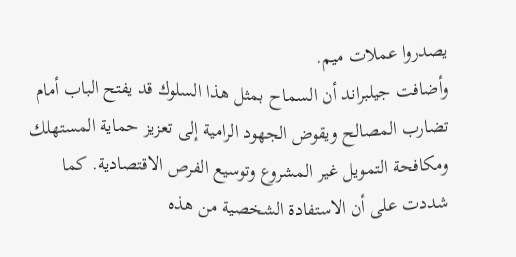يصدروا عملات ميم.
وأضافت جيلبراند أن السماح بمثل هذا السلوك قد يفتح الباب أمام تضارب المصالح ويقوض الجهود الرامية إلى تعزيز حماية المستهلك ومكافحة التمويل غير المشروع وتوسيع الفرص الاقتصادية. كما شددت على أن الاستفادة الشخصية من هذه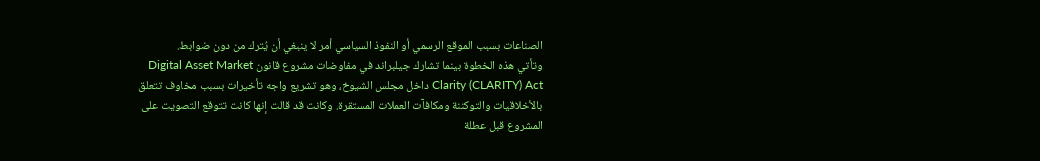الصناعات بسبب الموقع الرسمي أو النفوذ السياسي أمر لا ينبغي أن يُترك من دون ضوابط.
وتأتي هذه الخطوة بينما تشارك جيلبراند في مفاوضات مشروع قانون Digital Asset Market Clarity (CLARITY) Act داخل مجلس الشيوخ، وهو تشريع واجه تأخيرات بسبب مخاوف تتعلق بالأخلاقيات والتوكننة ومكافآت العملات المستقرة. وكانت قد قالت إنها كانت تتوقع التصويت على المشروع قبل عطلة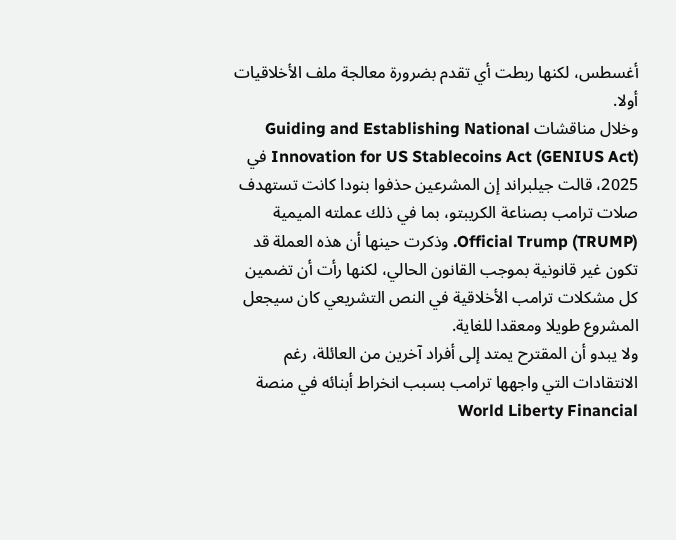أغسطس، لكنها ربطت أي تقدم بضرورة معالجة ملف الأخلاقيات أولا.
وخلال مناقشات Guiding and Establishing National Innovation for US Stablecoins Act (GENIUS Act) في 2025، قالت جيلبراند إن المشرعين حذفوا بنودا كانت تستهدف صلات ترامب بصناعة الكريبتو، بما في ذلك عملته الميمية Official Trump (TRUMP). وذكرت حينها أن هذه العملة قد تكون غير قانونية بموجب القانون الحالي، لكنها رأت أن تضمين كل مشكلات ترامب الأخلاقية في النص التشريعي كان سيجعل المشروع طويلا ومعقدا للغاية.
ولا يبدو أن المقترح يمتد إلى أفراد آخرين من العائلة، رغم الانتقادات التي واجهها ترامب بسبب انخراط أبنائه في منصة World Liberty Financial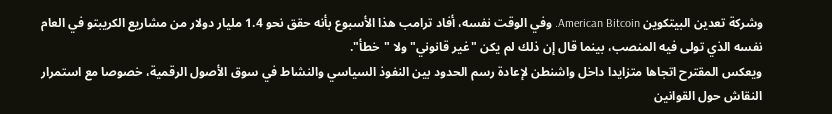وشركة تعدين البيتكوين American Bitcoin. وفي الوقت نفسه، أفاد ترامب هذا الأسبوع بأنه حقق نحو 1.4 مليار دولار من مشاريع الكريبتو في العام نفسه الذي تولى فيه المنصب، بينما قال إن ذلك لم يكن "غير قانوني" ولا "خطأ".
ويعكس المقترح اتجاها متزايدا داخل واشنطن لإعادة رسم الحدود بين النفوذ السياسي والنشاط في سوق الأصول الرقمية، خصوصا مع استمرار النقاش حول القوانين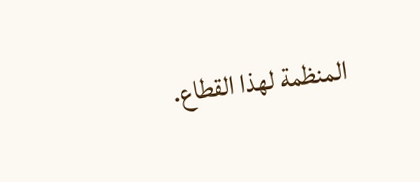المنظمة لهذا القطاع.